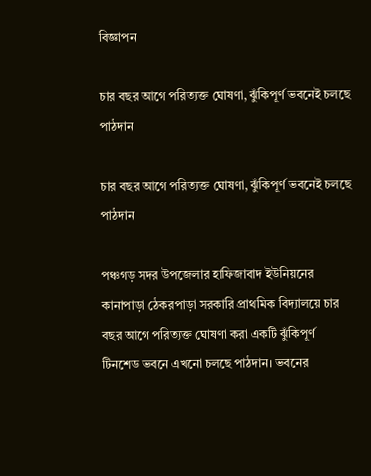বিজ্ঞাপন

চার বছর আগে পরিত্যক্ত ঘোষণা, ঝুঁকিপূর্ণ ভবনেই চলছে পাঠদান

চার বছর আগে পরিত্যক্ত ঘোষণা, ঝুঁকিপূর্ণ ভবনেই চলছে পাঠদান

পঞ্চগড় সদর উপজেলার হাফিজাবাদ ইউনিয়নের কানাপাড়া ঠেকরপাড়া সরকারি প্রাথমিক বিদ্যালয়ে চার বছর আগে পরিত্যক্ত ঘোষণা করা একটি ঝুঁকিপূর্ণ টিনশেড ভবনে এখনো চলছে পাঠদান। ভবনের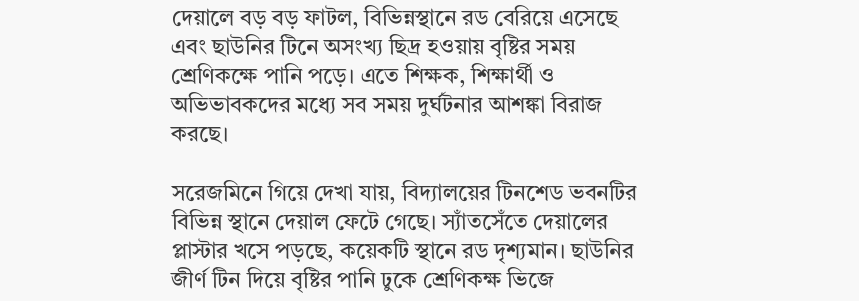দেয়ালে বড় বড় ফাটল, বিভিন্নস্থানে রড বেরিয়ে এসেছে এবং ছাউনির টিনে অসংখ্য ছিদ্র হওয়ায় বৃষ্টির সময় শ্রেণিকক্ষে পানি পড়ে। এতে শিক্ষক, শিক্ষার্থী ও অভিভাবকদের মধ্যে সব সময় দুর্ঘটনার আশঙ্কা বিরাজ করছে।

সরেজমিনে গিয়ে দেখা যায়, বিদ্যালয়ের টিনশেড ভবনটির বিভিন্ন স্থানে দেয়াল ফেটে গেছে। স্যাঁতসেঁতে দেয়ালের প্লাস্টার খসে পড়ছে, কয়েকটি স্থানে রড দৃশ্যমান। ছাউনির জীর্ণ টিন দিয়ে বৃষ্টির পানি ঢুকে শ্রেণিকক্ষ ভিজে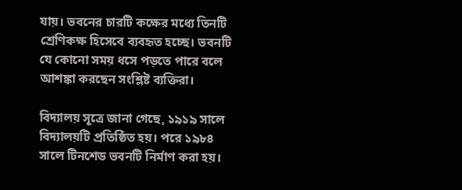যায়। ভবনের চারটি কক্ষের মধ্যে তিনটি শ্রেণিকক্ষ হিসেবে ব্যবহৃত হচ্ছে। ভবনটি যে কোনো সময় ধসে পড়তে পারে বলে আশঙ্কা করছেন সংশ্লিষ্ট ব্যক্তিরা।

বিদ্যালয় সূত্রে জানা গেছে, ১৯১৯ সালে বিদ্যালয়টি প্রতিষ্ঠিত হয়। পরে ১৯৮৪ সালে টিনশেড ভবনটি নির্মাণ করা হয়।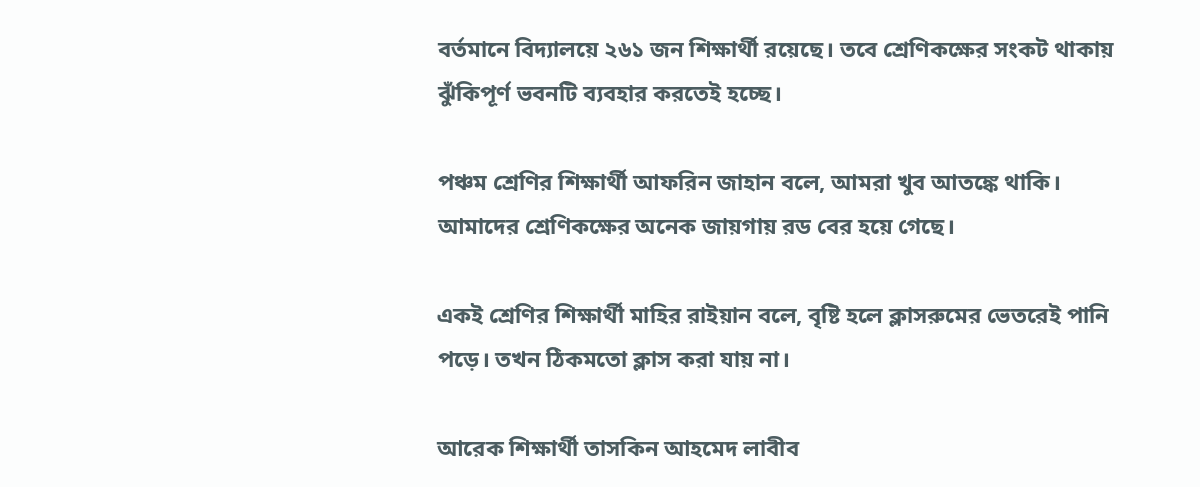বর্তমানে বিদ্যালয়ে ২৬১ জন শিক্ষার্থী রয়েছে। তবে শ্রেণিকক্ষের সংকট থাকায় ঝুঁকিপূর্ণ ভবনটি ব্যবহার করতেই হচ্ছে।

পঞ্চম শ্রেণির শিক্ষার্থী আফরিন জাহান বলে, আমরা খুব আতঙ্কে থাকি। আমাদের শ্রেণিকক্ষের অনেক জায়গায় রড বের হয়ে গেছে।

একই শ্রেণির শিক্ষার্থী মাহির রাইয়ান বলে, বৃষ্টি হলে ক্লাসরুমের ভেতরেই পানি পড়ে। তখন ঠিকমতো ক্লাস করা যায় না।

আরেক শিক্ষার্থী তাসকিন আহমেদ লাবীব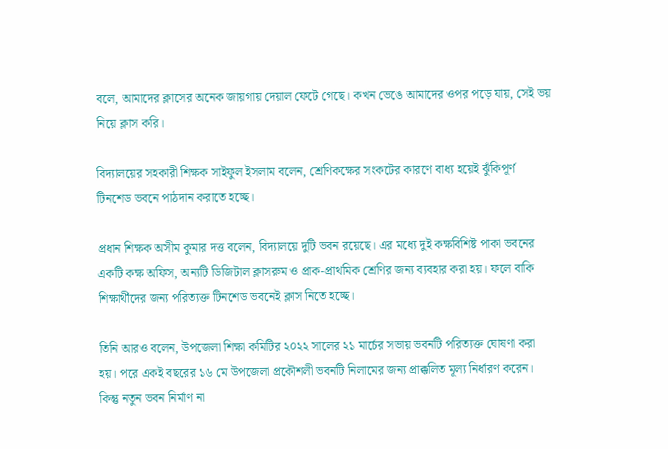বলে, আমাদের ক্লাসের অনেক জায়গায় দেয়াল ফেটে গেছে। কখন ভেঙে আমাদের ওপর পড়ে যায়, সেই ভয় নিয়ে ক্লাস করি।

বিদ্যালয়ের সহকারী শিক্ষক সাইফুল ইসলাম বলেন, শ্রেণিকক্ষের সংকটের কারণে বাধ্য হয়েই ঝুঁকিপূর্ণ টিনশেড ভবনে পাঠদান করাতে হচ্ছে।

প্রধান শিক্ষক অসীম কুমার দত্ত বলেন, বিদ্যালয়ে দুটি ভবন রয়েছে। এর মধ্যে দুই কক্ষবিশিষ্ট পাকা ভবনের একটি কক্ষ অফিস, অন্যটি ডিজিটাল ক্লাসরুম ও প্রাক-প্রাথমিক শ্রেণির জন্য ব্যবহার করা হয়। ফলে বাকি শিক্ষার্থীদের জন্য পরিত্যক্ত টিনশেড ভবনেই ক্লাস নিতে হচ্ছে।

তিনি আরও বলেন, উপজেলা শিক্ষা কমিটির ২০২২ সালের ২১ মার্চের সভায় ভবনটি পরিত্যক্ত ঘোষণা করা হয়। পরে একই বছরের ১৬ মে উপজেলা প্রকৌশলী ভবনটি নিলামের জন্য প্রাক্কলিত মূল্য নির্ধারণ করেন। কিন্তু নতুন ভবন নির্মাণ না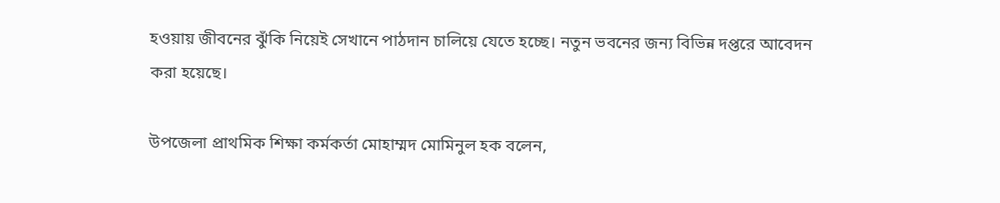হওয়ায় জীবনের ঝুঁকি নিয়েই সেখানে পাঠদান চালিয়ে যেতে হচ্ছে। নতুন ভবনের জন্য বিভিন্ন দপ্তরে আবেদন করা হয়েছে।

উপজেলা প্রাথমিক শিক্ষা কর্মকর্তা মোহাম্মদ মোমিনুল হক বলেন,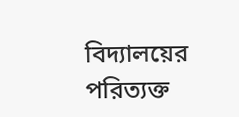বিদ্যালয়ের পরিত্যক্ত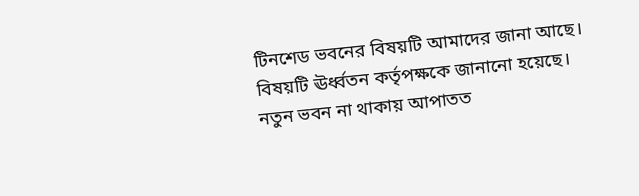টিনশেড ভবনের বিষয়টি আমাদের জানা আছে। বিষয়টি ঊর্ধ্বতন কর্তৃপক্ষকে জানানো হয়েছে। নতুন ভবন না থাকায় আপাতত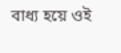বাধ্য হয়ে ওই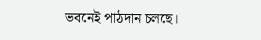ভবনেই পাঠদান চলছে।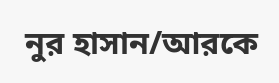নুর হাসান/আরকে